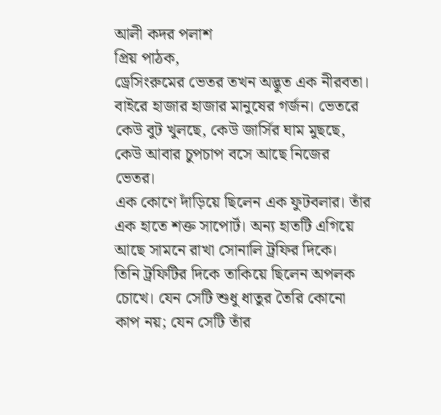আলী কদর পলাশ
প্রিয় পাঠক,
ড্রেসিংরুমের ভেতর তখন অদ্ভুত এক নীরবতা। বাইরে হাজার হাজার মানুষের গর্জন। ভেতরে কেউ বুট খুলছে, কেউ জার্সির ঘাম মুছছে, কেউ আবার চুপচাপ বসে আছে নিজের ভেতর।
এক কোণে দাঁড়িয়ে ছিলেন এক ফুটবলার। তাঁর এক হাতে শক্ত সাপোর্ট। অন্য হাতটি এগিয়ে আছে সামনে রাখা সোনালি ট্রফির দিকে।
তিনি ট্রফিটির দিকে তাকিয়ে ছিলেন অপলক চোখে। যেন সেটি শুধু ধাতুর তৈরি কোনো কাপ নয়; যেন সেটি তাঁর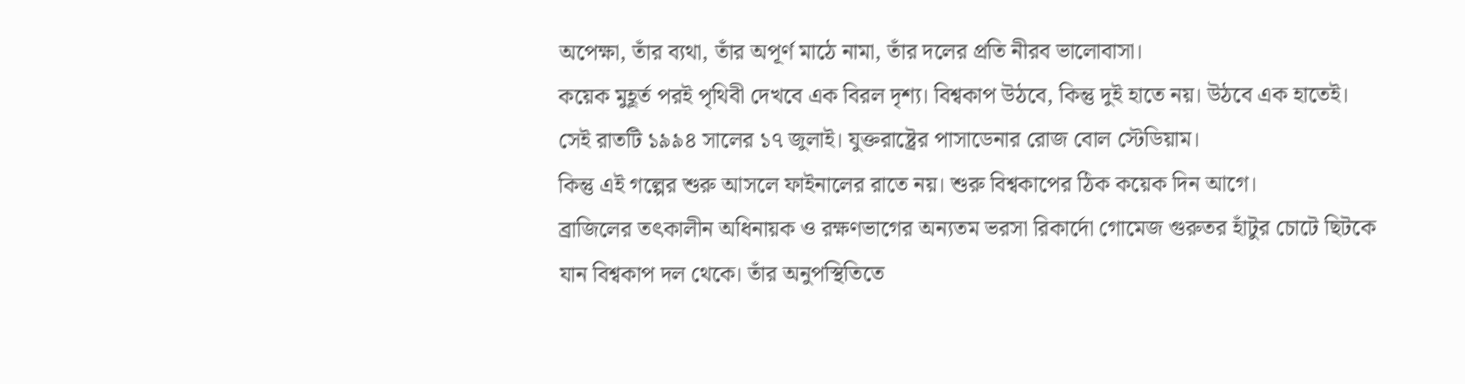অপেক্ষা, তাঁর ব্যথা, তাঁর অপূর্ণ মাঠে নামা, তাঁর দলের প্রতি নীরব ভালোবাসা।
কয়েক মুহূর্ত পরই পৃথিবী দেখবে এক বিরল দৃশ্য। বিশ্বকাপ উঠবে, কিন্তু দুই হাতে নয়। উঠবে এক হাতেই।
সেই রাতটি ১৯৯৪ সালের ১৭ জুলাই। যুক্তরাষ্ট্রের পাসাডেনার রোজ বোল স্টেডিয়াম।
কিন্তু এই গল্পের শুরু আসলে ফাইনালের রাতে নয়। শুরু বিশ্বকাপের ঠিক কয়েক দিন আগে।
ব্রাজিলের তৎকালীন অধিনায়ক ও রক্ষণভাগের অন্যতম ভরসা রিকার্দো গোমেজ গুরুতর হাঁটুর চোটে ছিটকে যান বিশ্বকাপ দল থেকে। তাঁর অনুপস্থিতিতে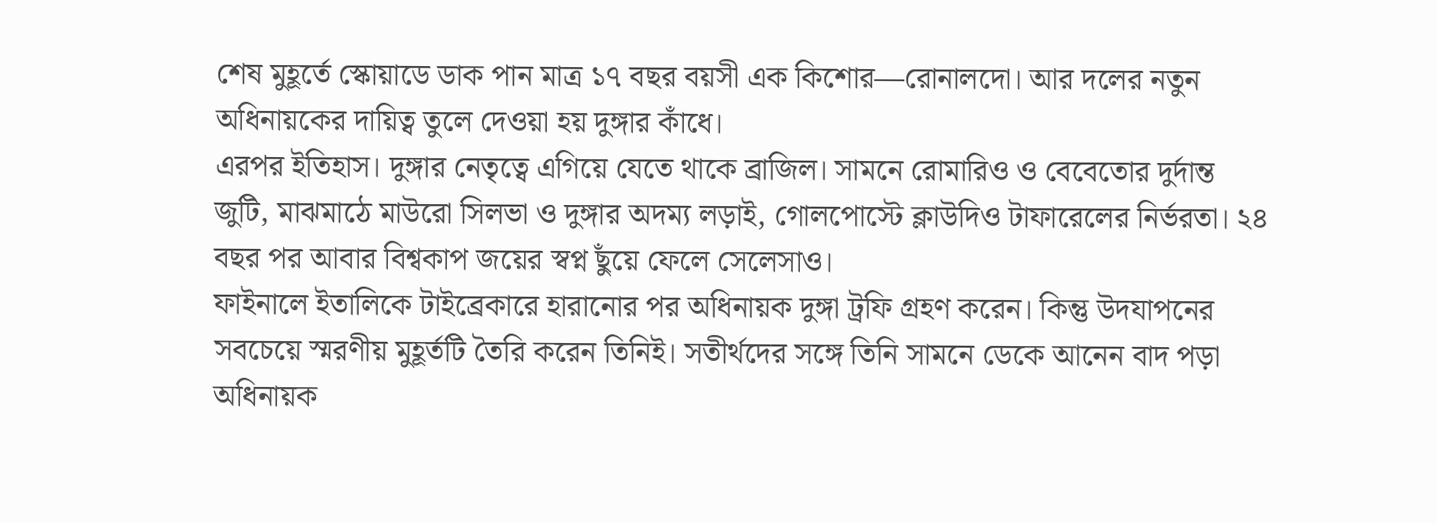শেষ মুহূর্তে স্কোয়াডে ডাক পান মাত্র ১৭ বছর বয়সী এক কিশোর—রোনালদো। আর দলের নতুন অধিনায়কের দায়িত্ব তুলে দেওয়া হয় দুঙ্গার কাঁধে।
এরপর ইতিহাস। দুঙ্গার নেতৃত্বে এগিয়ে যেতে থাকে ব্রাজিল। সামনে রোমারিও ও বেবেতোর দুর্দান্ত জুটি, মাঝমাঠে মাউরো সিলভা ও দুঙ্গার অদম্য লড়াই, গোলপোস্টে ক্লাউদিও টাফারেলের নির্ভরতা। ২৪ বছর পর আবার বিশ্বকাপ জয়ের স্বপ্ন ছুঁয়ে ফেলে সেলেসাও।
ফাইনালে ইতালিকে টাইব্রেকারে হারানোর পর অধিনায়ক দুঙ্গা ট্রফি গ্রহণ করেন। কিন্তু উদযাপনের সবচেয়ে স্মরণীয় মুহূর্তটি তৈরি করেন তিনিই। সতীর্থদের সঙ্গে তিনি সামনে ডেকে আনেন বাদ পড়া অধিনায়ক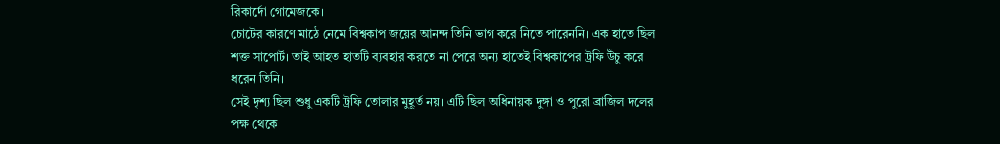রিকার্দো গোমেজকে।
চোটের কারণে মাঠে নেমে বিশ্বকাপ জয়ের আনন্দ তিনি ভাগ করে নিতে পারেননি। এক হাতে ছিল শক্ত সাপোর্ট। তাই আহত হাতটি ব্যবহার করতে না পেরে অন্য হাতেই বিশ্বকাপের ট্রফি উঁচু করে ধরেন তিনি।
সেই দৃশ্য ছিল শুধু একটি ট্রফি তোলার মুহূর্ত নয়। এটি ছিল অধিনায়ক দুঙ্গা ও পুরো ব্রাজিল দলের পক্ষ থেকে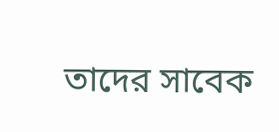তাদের সাবেক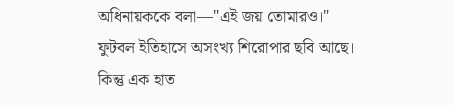অধিনায়ককে বলা—"এই জয় তোমারও।"
ফুটবল ইতিহাসে অসংখ্য শিরোপার ছবি আছে। কিন্তু এক হাত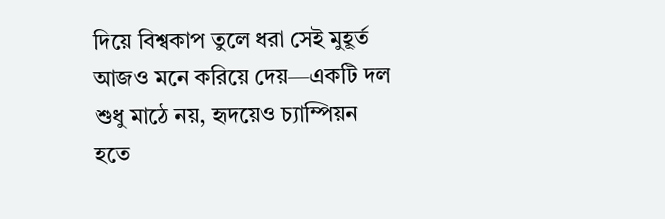দিয়ে বিশ্বকাপ তুলে ধরা সেই মুহূর্ত আজও মনে করিয়ে দেয়—একটি দল শুধু মাঠে নয়, হৃদয়েও চ্যাম্পিয়ন হতে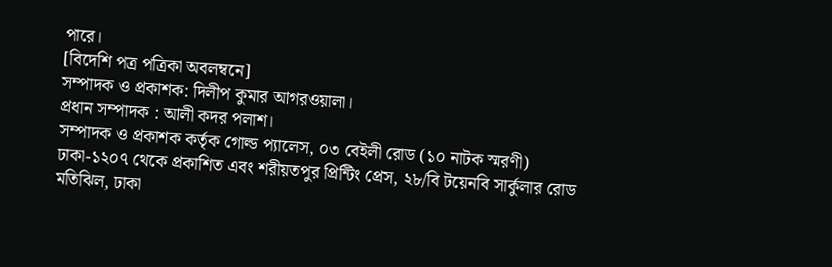পারে।
[বিদেশি পত্র পত্রিকা অবলম্বনে]
সম্পাদক ও প্রকাশক: দিলীপ কুমার আগরওয়ালা।
প্রধান সম্পাদক : আলী কদর পলাশ।
সম্পাদক ও প্রকাশক কর্তৃক গোল্ড প্যালেস, ০৩ বেইলী রোড (১০ নাটক স্মরণী) ঢাকা-১২০৭ থেকে প্রকাশিত এবং শরীয়তপুর প্রিন্টিং প্রেস, ২৮/বি টয়েনবি সার্কুলার রোড মতিঝিল, ঢাকা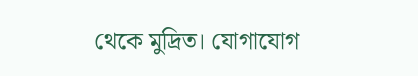থেকে মুদ্রিত। যোগাযোগ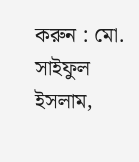করুন : মো. সাইফুল ইসলাম,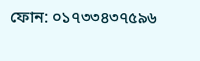ফোন: ০১৭৩৩৪৩৭৫৯৬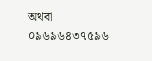অথবা ০৯৬৯৬৪৩৭৫৯৬